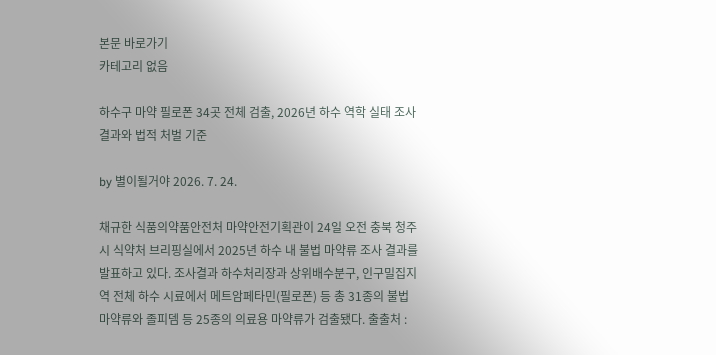본문 바로가기
카테고리 없음

하수구 마약 필로폰 34곳 전체 검출, 2026년 하수 역학 실태 조사 결과와 법적 처벌 기준

by 별이될거야 2026. 7. 24.

채규한 식품의약품안전처 마약안전기획관이 24일 오전 충북 청주시 식약처 브리핑실에서 2025년 하수 내 불법 마약류 조사 결과를 발표하고 있다. 조사결과 하수처리장과 상위배수분구, 인구밀집지역 전체 하수 시료에서 메트암페타민(필로폰) 등 총 31종의 불법 마약류와 졸피뎀 등 25종의 의료용 마약류가 검출됐다. 출출처 :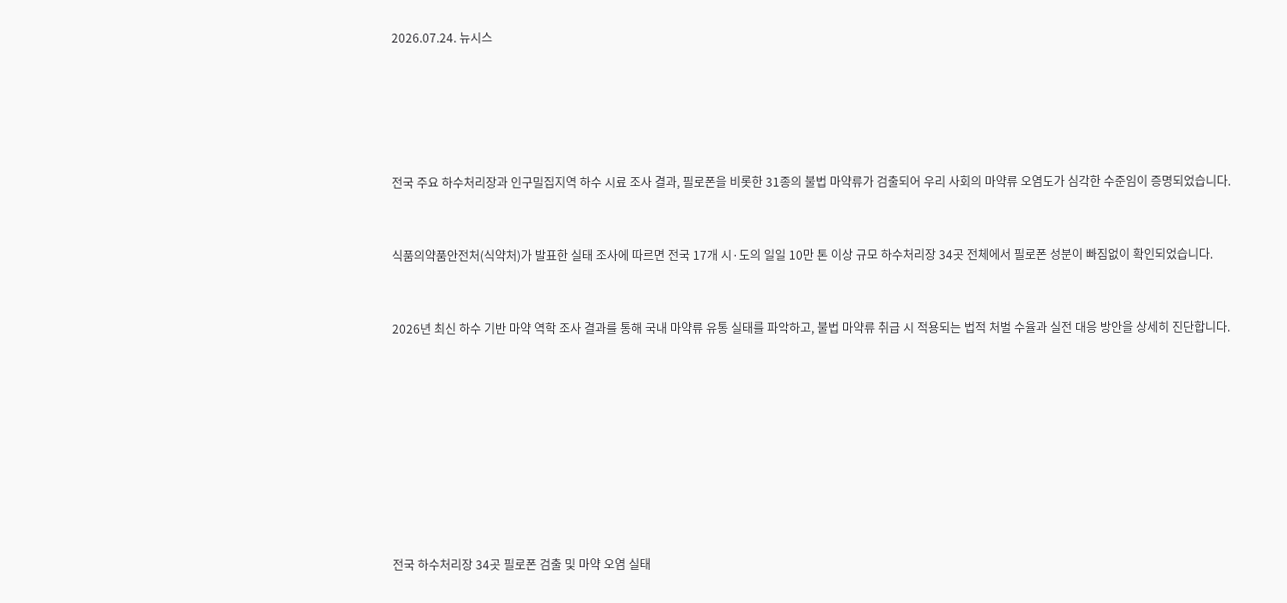2026.07.24. 뉴시스







전국 주요 하수처리장과 인구밀집지역 하수 시료 조사 결과, 필로폰을 비롯한 31종의 불법 마약류가 검출되어 우리 사회의 마약류 오염도가 심각한 수준임이 증명되었습니다.



식품의약품안전처(식약처)가 발표한 실태 조사에 따르면 전국 17개 시·도의 일일 10만 톤 이상 규모 하수처리장 34곳 전체에서 필로폰 성분이 빠짐없이 확인되었습니다.



2026년 최신 하수 기반 마약 역학 조사 결과를 통해 국내 마약류 유통 실태를 파악하고, 불법 마약류 취급 시 적용되는 법적 처벌 수율과 실전 대응 방안을 상세히 진단합니다.












전국 하수처리장 34곳 필로폰 검출 및 마약 오염 실태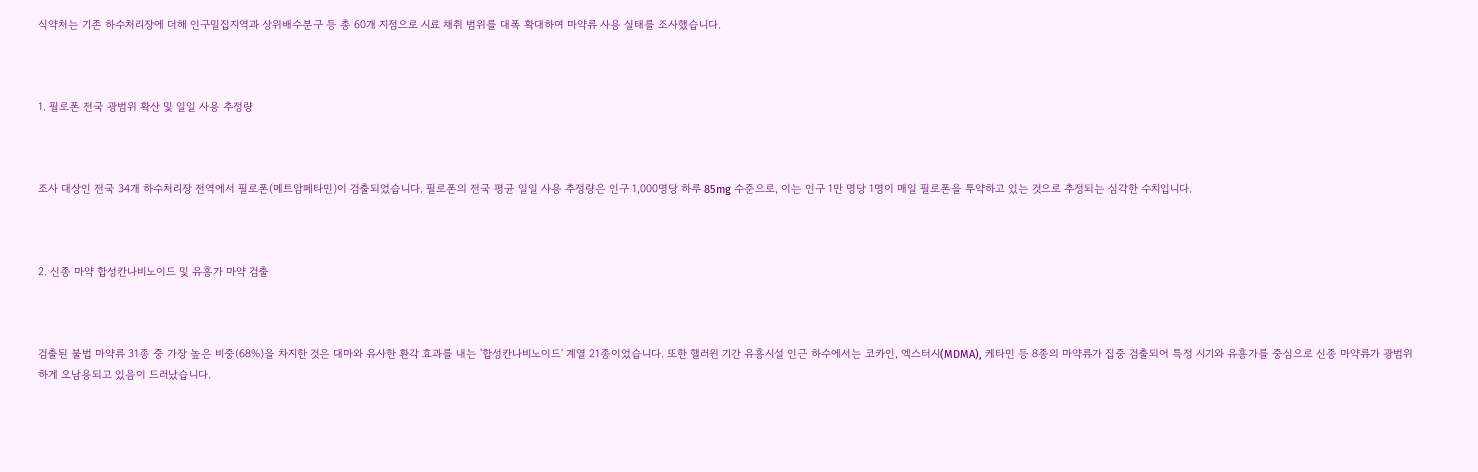식약처는 기존 하수처리장에 더해 인구밀집지역과 상위배수분구 등 총 60개 지점으로 시료 채취 범위를 대폭 확대하여 마약류 사용 실태를 조사했습니다.



1. 필로폰 전국 광범위 확산 및 일일 사용 추정량



조사 대상인 전국 34개 하수처리장 전역에서 필로폰(메트암페타민)이 검출되었습니다. 필로폰의 전국 평균 일일 사용 추정량은 인구 1,000명당 하루 85mg 수준으로, 이는 인구 1만 명당 1명이 매일 필로폰을 투약하고 있는 것으로 추정되는 심각한 수치입니다.



2. 신종 마약 합성칸나비노이드 및 유흥가 마약 검출



검출된 불법 마약류 31종 중 가장 높은 비중(68%)을 차지한 것은 대마와 유사한 환각 효과를 내는 '합성칸나비노이드' 계열 21종이었습니다. 또한 핼러윈 기간 유흥시설 인근 하수에서는 코카인, 엑스터시(MDMA), 케타민 등 8종의 마약류가 집중 검출되어 특정 시기와 유흥가를 중심으로 신종 마약류가 광범위하게 오남용되고 있음이 드러났습니다.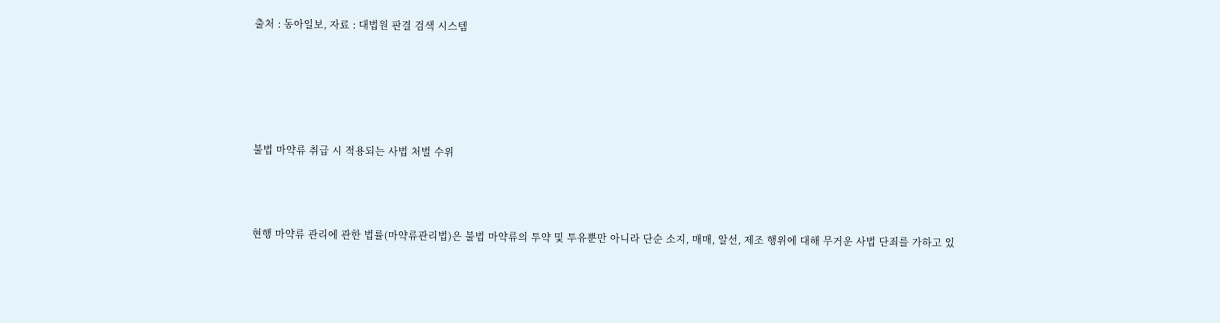출처 : 동아일보, 자료 : 대법원 판결 검색 시스템





불법 마약류 취급 시 적용되는 사법 처벌 수위



현행 마약류 관리에 관한 법률(마약류관리법)은 불법 마약류의 투약 및 투유뿐만 아니라 단순 소지, 매매, 알선, 제조 행위에 대해 무거운 사법 단죄를 가하고 있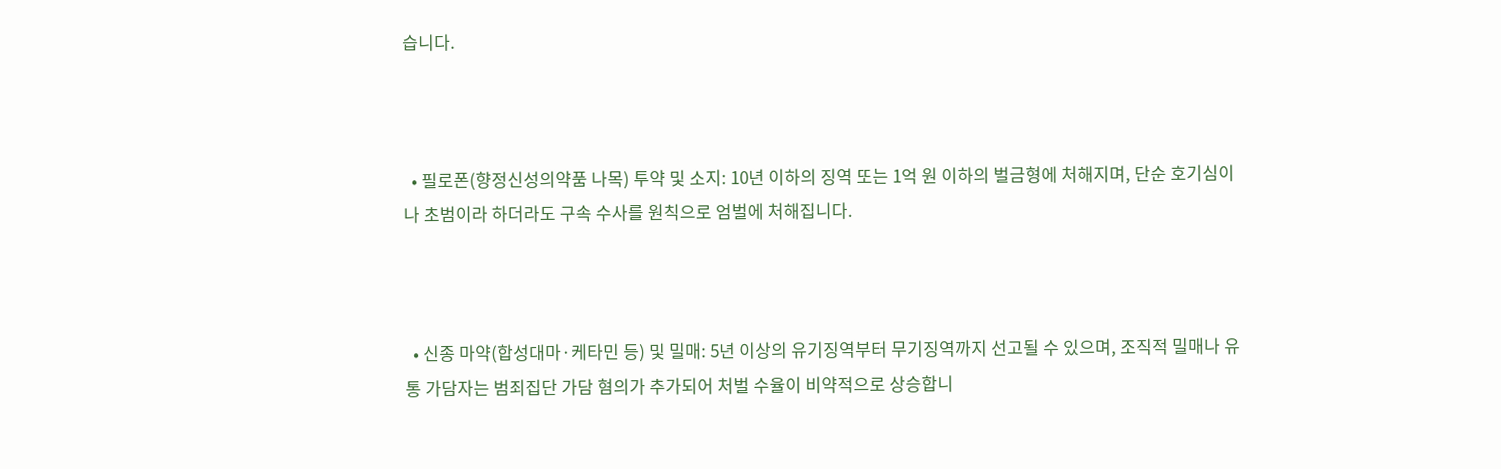습니다.



  • 필로폰(향정신성의약품 나목) 투약 및 소지: 10년 이하의 징역 또는 1억 원 이하의 벌금형에 처해지며, 단순 호기심이나 초범이라 하더라도 구속 수사를 원칙으로 엄벌에 처해집니다.



  • 신종 마약(합성대마·케타민 등) 및 밀매: 5년 이상의 유기징역부터 무기징역까지 선고될 수 있으며, 조직적 밀매나 유통 가담자는 범죄집단 가담 혐의가 추가되어 처벌 수율이 비약적으로 상승합니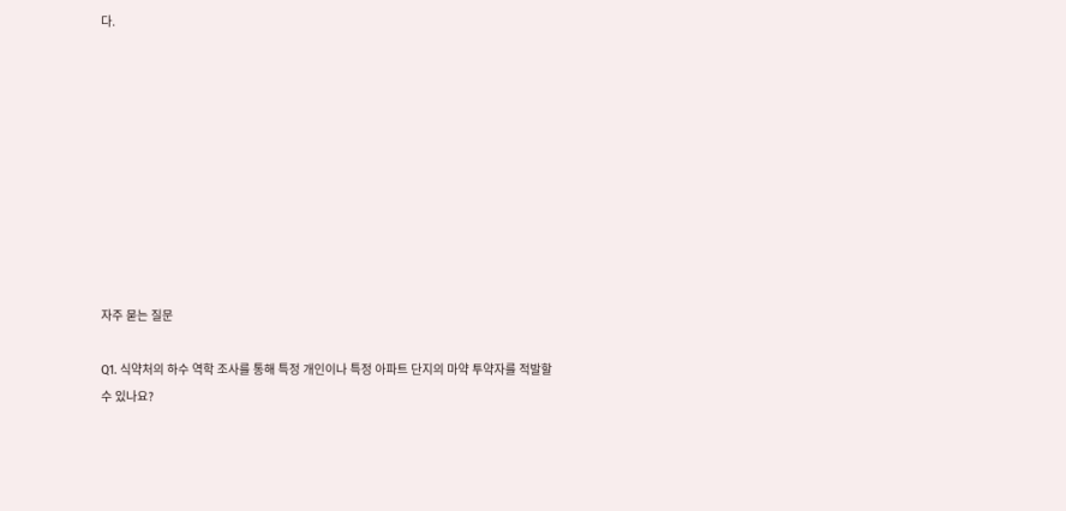다.










자주 묻는 질문

Q1. 식약처의 하수 역학 조사를 통해 특정 개인이나 특정 아파트 단지의 마약 투약자를 적발할 수 있나요?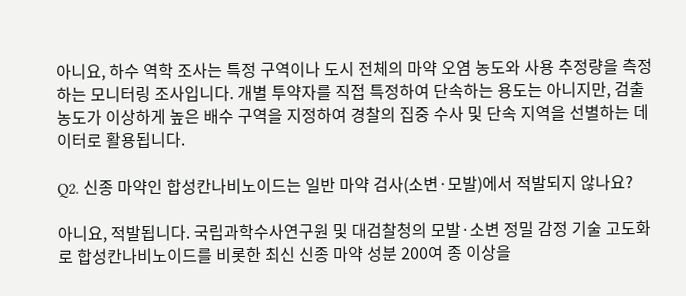아니요, 하수 역학 조사는 특정 구역이나 도시 전체의 마약 오염 농도와 사용 추정량을 측정하는 모니터링 조사입니다. 개별 투약자를 직접 특정하여 단속하는 용도는 아니지만, 검출 농도가 이상하게 높은 배수 구역을 지정하여 경찰의 집중 수사 및 단속 지역을 선별하는 데이터로 활용됩니다.

Q2. 신종 마약인 합성칸나비노이드는 일반 마약 검사(소변·모발)에서 적발되지 않나요?

아니요, 적발됩니다. 국립과학수사연구원 및 대검찰청의 모발·소변 정밀 감정 기술 고도화로 합성칸나비노이드를 비롯한 최신 신종 마약 성분 200여 종 이상을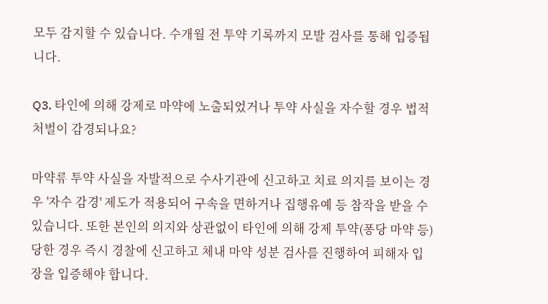모두 감지할 수 있습니다. 수개월 전 투약 기록까지 모발 검사를 통해 입증됩니다.

Q3. 타인에 의해 강제로 마약에 노출되었거나 투약 사실을 자수할 경우 법적 처벌이 감경되나요?

마약류 투약 사실을 자발적으로 수사기관에 신고하고 치료 의지를 보이는 경우 '자수 감경' 제도가 적용되어 구속을 면하거나 집행유예 등 참작을 받을 수 있습니다. 또한 본인의 의지와 상관없이 타인에 의해 강제 투약(퐁당 마약 등)당한 경우 즉시 경찰에 신고하고 체내 마약 성분 검사를 진행하여 피해자 입장을 입증해야 합니다.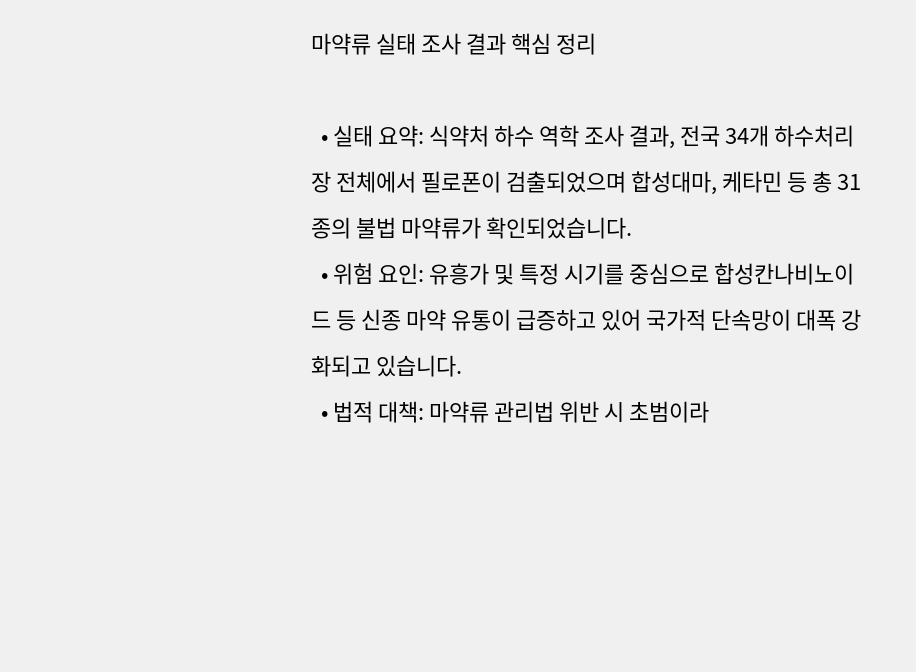마약류 실태 조사 결과 핵심 정리

  • 실태 요약: 식약처 하수 역학 조사 결과, 전국 34개 하수처리장 전체에서 필로폰이 검출되었으며 합성대마, 케타민 등 총 31종의 불법 마약류가 확인되었습니다.
  • 위험 요인: 유흥가 및 특정 시기를 중심으로 합성칸나비노이드 등 신종 마약 유통이 급증하고 있어 국가적 단속망이 대폭 강화되고 있습니다.
  • 법적 대책: 마약류 관리법 위반 시 초범이라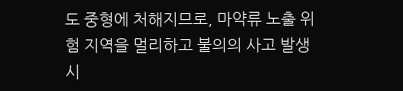도 중형에 처해지므로, 마약류 노출 위험 지역을 멀리하고 불의의 사고 발생 시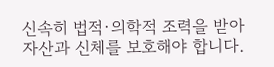신속히 법적·의학적 조력을 받아 자산과 신체를 보호해야 합니다.